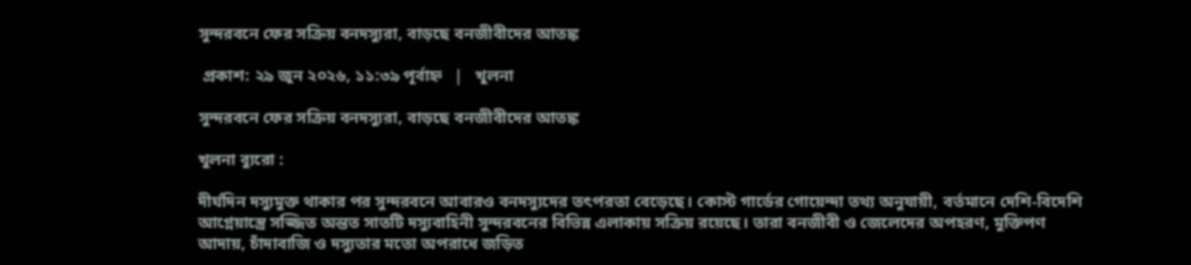সুন্দরবনে ফের সক্রিয় বনদস্যুরা, বাড়ছে বনজীবীদের আতঙ্ক

 প্রকাশ: ২৯ জুন ২০২৬, ১১:৩৯ পূর্বাহ্ন   |   খুলনা

সুন্দরবনে ফের সক্রিয় বনদস্যুরা, বাড়ছে বনজীবীদের আতঙ্ক

খুলনা ব্যুরো :

দীর্ঘদিন দস্যুমুক্ত থাকার পর সুন্দরবনে আবারও বনদস্যুদের তৎপরতা বেড়েছে। কোস্ট গার্ডের গোয়েন্দা তথ্য অনুযায়ী, বর্তমানে দেশি-বিদেশি আগ্নেয়াস্ত্রে সজ্জিত অন্তত সাতটি দস্যুবাহিনী সুন্দরবনের বিভিন্ন এলাকায় সক্রিয় রয়েছে। তারা বনজীবী ও জেলেদের অপহরণ, মুক্তিপণ আদায়, চাঁদাবাজি ও দস্যুতার মতো অপরাধে জড়িত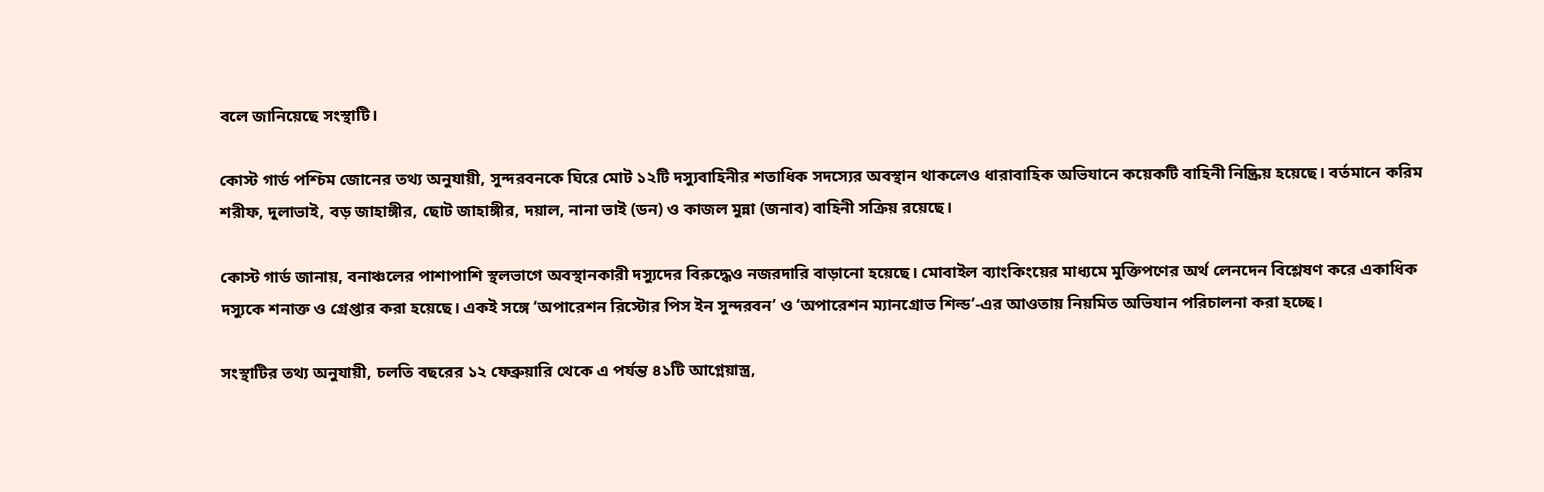বলে জানিয়েছে সংস্থাটি।

কোস্ট গার্ড পশ্চিম জোনের তথ্য অনুযায়ী, সুন্দরবনকে ঘিরে মোট ১২টি দস্যুবাহিনীর শতাধিক সদস্যের অবস্থান থাকলেও ধারাবাহিক অভিযানে কয়েকটি বাহিনী নিষ্ক্রিয় হয়েছে। বর্তমানে করিম শরীফ, দুলাভাই, বড় জাহাঙ্গীর, ছোট জাহাঙ্গীর, দয়াল, নানা ভাই (ডন) ও কাজল মুন্না (জনাব) বাহিনী সক্রিয় রয়েছে।

কোস্ট গার্ড জানায়, বনাঞ্চলের পাশাপাশি স্থলভাগে অবস্থানকারী দস্যুদের বিরুদ্ধেও নজরদারি বাড়ানো হয়েছে। মোবাইল ব্যাংকিংয়ের মাধ্যমে মুক্তিপণের অর্থ লেনদেন বিশ্লেষণ করে একাধিক দস্যুকে শনাক্ত ও গ্রেপ্তার করা হয়েছে। একই সঙ্গে ‘অপারেশন রিস্টোর পিস ইন সুন্দরবন’ ও ‘অপারেশন ম্যানগ্রোভ শিল্ড’-এর আওতায় নিয়মিত অভিযান পরিচালনা করা হচ্ছে।

সংস্থাটির তথ্য অনুযায়ী, চলতি বছরের ১২ ফেব্রুয়ারি থেকে এ পর্যন্ত ৪১টি আগ্নেয়াস্ত্র,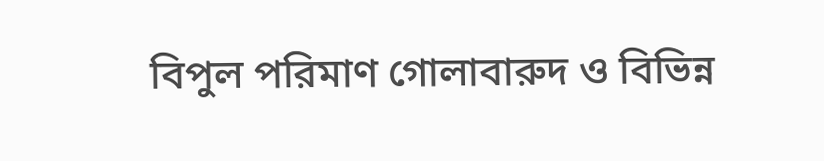বিপুল পরিমাণ গোলাবারুদ ও বিভিন্ন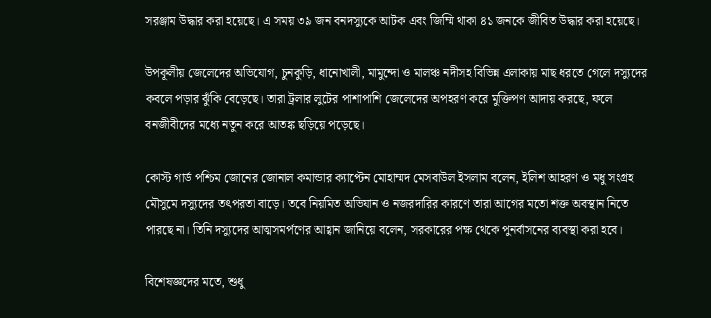সরঞ্জাম উদ্ধার করা হয়েছে। এ সময় ৩৯ জন বনদস্যুকে আটক এবং জিম্মি থাকা ৪১ জনকে জীবিত উদ্ধার করা হয়েছে।

উপকূলীয় জেলেদের অভিযোগ, চুনকুড়ি, ধানোখালী, মামুন্দো ও মালঞ্চ নদীসহ বিভিন্ন এলাকায় মাছ ধরতে গেলে দস্যুদের কবলে পড়ার ঝুঁকি বেড়েছে। তারা ট্রলার লুটের পাশাপাশি জেলেদের অপহরণ করে মুক্তিপণ আদায় করছে, ফলে বনজীবীদের মধ্যে নতুন করে আতঙ্ক ছড়িয়ে পড়েছে।

কোস্ট গার্ড পশ্চিম জোনের জোনাল কমান্ডার ক্যাপ্টেন মোহাম্মদ মেসবাউল ইসলাম বলেন, ইলিশ আহরণ ও মধু সংগ্রহ মৌসুমে দস্যুদের তৎপরতা বাড়ে। তবে নিয়মিত অভিযান ও নজরদারির কারণে তারা আগের মতো শক্ত অবস্থান নিতে পারছে না। তিনি দস্যুদের আত্মসমর্পণের আহ্বান জানিয়ে বলেন, সরকারের পক্ষ থেকে পুনর্বাসনের ব্যবস্থা করা হবে।

বিশেষজ্ঞদের মতে, শুধু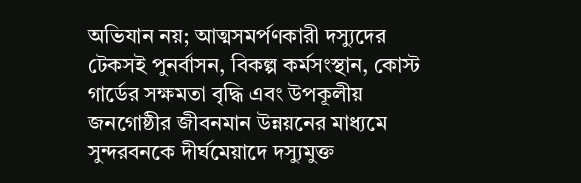অভিযান নয়; আত্মসমর্পণকারী দস্যুদের টেকসই পুনর্বাসন, বিকল্প কর্মসংস্থান, কোস্ট গার্ডের সক্ষমতা বৃদ্ধি এবং উপকূলীয় জনগোষ্ঠীর জীবনমান উন্নয়নের মাধ্যমে সুন্দরবনকে দীর্ঘমেয়াদে দস্যুমুক্ত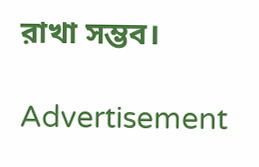রাখা সম্ভব।

Advertisement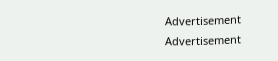Advertisement
Advertisement